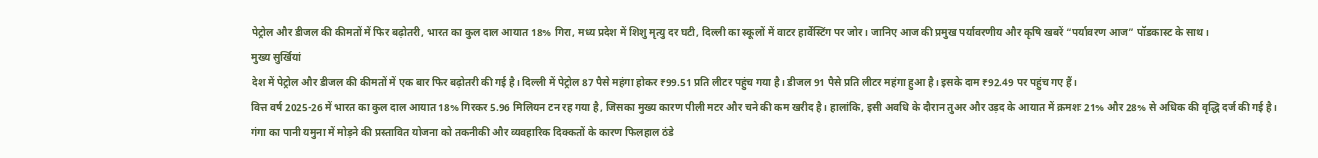पेट्रोल और डीजल की कीमतों में फिर बढ़ोतरी, भारत का कुल दाल आयात 18% गिरा, मध्य प्रदेश में शिशु मृत्यु दर घटी, दिल्ली का स्कूलों में वाटर हार्वेस्टिंग पर जोर। जानिए आज की प्रमुख पर्यावरणीय और कृषि खबरें “पर्यावरण आज” पॉडकास्ट के साथ।
मुख्य सुर्खियां
देश में पेट्रोल और डीजल की कीमतों में एक बार फिर बढ़ोतरी की गई है। दिल्ली में पेट्रोल 87 पैसे महंगा होकर ₹99.51 प्रति लीटर पहुंच गया है। डीजल 91 पैसे प्रति लीटर महंगा हुआ है। इसके दाम ₹92.49 पर पहुंच गए हैं।
वित्त वर्ष 2025-26 में भारत का कुल दाल आयात 18% गिरकर 5.96 मिलियन टन रह गया है, जिसका मुख्य कारण पीली मटर और चने की कम खरीद है। हालांकि, इसी अवधि के दौरान तुअर और उड़द के आयात में क्रमशः 21% और 28% से अधिक की वृद्धि दर्ज की गई है।
गंगा का पानी यमुना में मोड़ने की प्रस्तावित योजना को तकनीकी और व्यवहारिक दिक्कतों के कारण फिलहाल ठंडे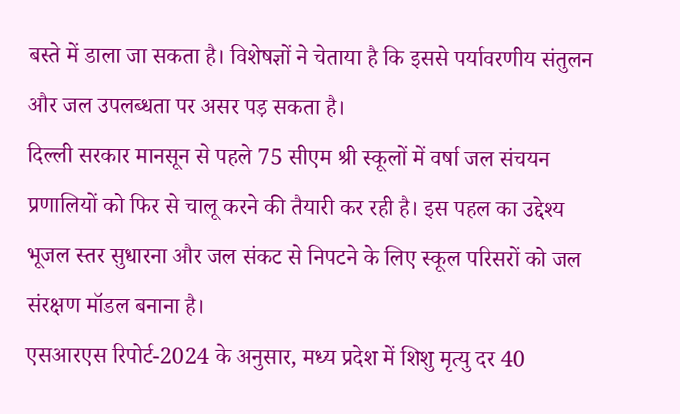बस्ते में डाला जा सकता है। विशेषज्ञों ने चेताया है कि इससे पर्यावरणीय संतुलन और जल उपलब्धता पर असर पड़ सकता है।
दिल्ली सरकार मानसून से पहले 75 सीएम श्री स्कूलों में वर्षा जल संचयन प्रणालियों को फिर से चालू करने की तैयारी कर रही है। इस पहल का उद्देश्य भूजल स्तर सुधारना और जल संकट से निपटने के लिए स्कूल परिसरों को जल संरक्षण मॉडल बनाना है।
एसआरएस रिपोर्ट-2024 के अनुसार, मध्य प्रदेश में शिशु मृत्यु दर 40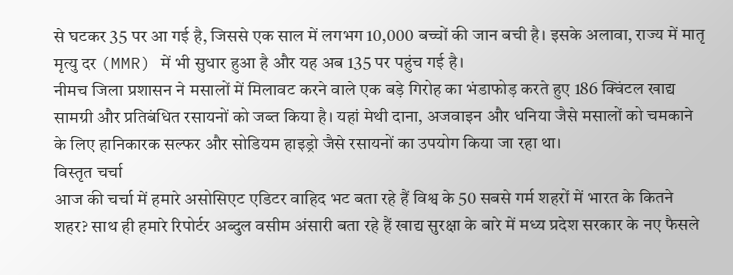से घटकर 35 पर आ गई है, जिससे एक साल में लगभग 10,000 बच्चों की जान बची है। इसके अलावा, राज्य में मातृ मृत्यु दर (MMR) में भी सुधार हुआ है और यह अब 135 पर पहुंच गई है।
नीमच जिला प्रशासन ने मसालों में मिलावट करने वाले एक बड़े गिरोह का भंडाफोड़ करते हुए 186 क्विंटल खाद्य सामग्री और प्रतिबंधित रसायनों को जब्त किया है। यहां मेथी दाना, अजवाइन और धनिया जैसे मसालों को चमकाने के लिए हानिकारक सल्फर और सोडियम हाइड्रो जैसे रसायनों का उपयोग किया जा रहा था।
विस्तृत चर्चा
आज की चर्चा में हमारे असोसिएट एडिटर वाहिद भट बता रहे हैं विश्व के 50 सबसे गर्म शहरों में भारत के कितने शहर? साथ ही हमारे रिपोर्टर अब्दुल वसीम अंसारी बता रहे हैं खाद्य सुरक्षा के बारे में मध्य प्रदेश सरकार के नए फैसले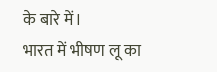के बारे में।
भारत में भीषण लू का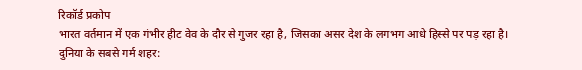रिकॉर्ड प्रकोप
भारत वर्तमान में एक गंभीर हीट वेव के दौर से गुजर रहा है, जिसका असर देश के लगभग आधे हिस्से पर पड़ रहा है।
दुनिया के सबसे गर्म शहर: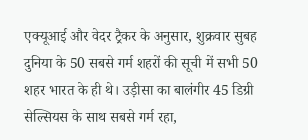एक्यूआई और वेदर ट्रैकर के अनुसार, शुक्रवार सुबह दुनिया के 50 सबसे गर्म शहरों की सूची में सभी 50 शहर भारत के ही थे। उड़ीसा का बालंगीर 45 डिग्री सेल्सियस के साथ सबसे गर्म रहा,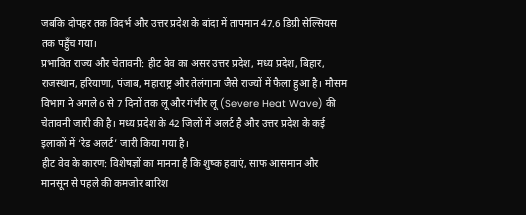जबकि दोपहर तक विदर्भ और उत्तर प्रदेश के बांदा में तापमान 47.6 डिग्री सेल्सियस तक पहुँच गया।
प्रभावित राज्य और चेतावनी: हीट वेव का असर उत्तर प्रदेश, मध्य प्रदेश, बिहार, राजस्थान, हरियाणा, पंजाब, महाराष्ट्र और तेलंगाना जैसे राज्यों में फैला हुआ है। मौसम विभाग ने अगले 6 से 7 दिनों तक लू और गंभीर लू (Severe Heat Wave) की चेतावनी जारी की है। मध्य प्रदेश के 42 जिलों में अलर्ट है और उत्तर प्रदेश के कई इलाकों में ‘रेड अलर्ट’ जारी किया गया है।
हीट वेव के कारण: विशेषज्ञों का मानना है कि शुष्क हवाएं, साफ आसमान और मानसून से पहले की कमजोर बारिश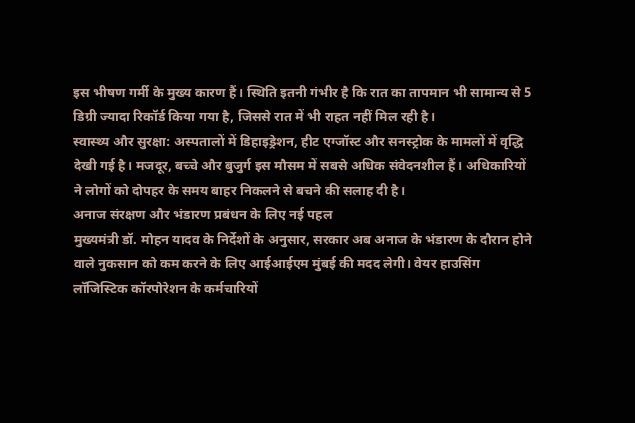इस भीषण गर्मी के मुख्य कारण हैं। स्थिति इतनी गंभीर है कि रात का तापमान भी सामान्य से 5 डिग्री ज्यादा रिकॉर्ड किया गया है, जिससे रात में भी राहत नहीं मिल रही है।
स्वास्थ्य और सुरक्षा: अस्पतालों में डिहाइड्रेशन, हीट एग्जॉस्ट और सनस्ट्रोक के मामलों में वृद्धि देखी गई है। मजदूर, बच्चे और बुजुर्ग इस मौसम में सबसे अधिक संवेदनशील हैं। अधिकारियों ने लोगों को दोपहर के समय बाहर निकलने से बचने की सलाह दी है।
अनाज संरक्षण और भंडारण प्रबंधन के लिए नई पहल
मुख्यमंत्री डॉ. मोहन यादव के निर्देशों के अनुसार, सरकार अब अनाज के भंडारण के दौरान होने वाले नुकसान को कम करने के लिए आईआईएम मुंबई की मदद लेगी। वेयर हाउसिंग लॉजिस्टिक कॉरपोरेशन के कर्मचारियों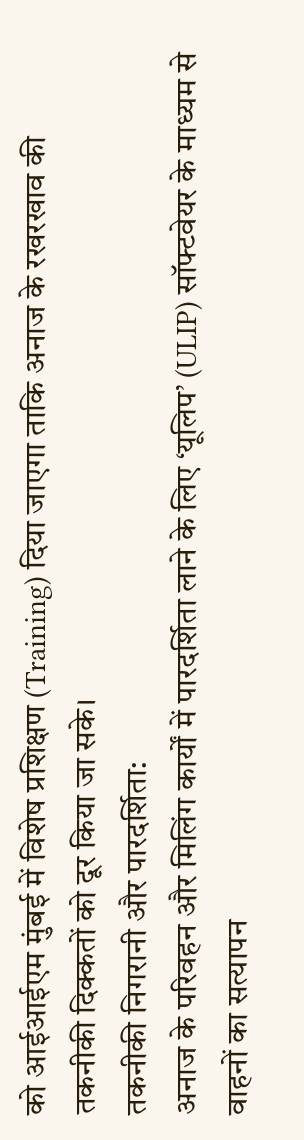को आईआईएम मुंबई में विशेष प्रशिक्षण (Training) दिया जाएगा ताकि अनाज के रखरखाव की तकनीकी दिक्कतों को दूर किया जा सके।
तकनीकी निगरानी और पारदर्शिता:
अनाज के परिवहन और मिलिंग कार्यों में पारदर्शिता लाने के लिए ‘यूलिप’ (ULIP) सॉफ्टवेयर के माध्यम से वाहनों का सत्यापन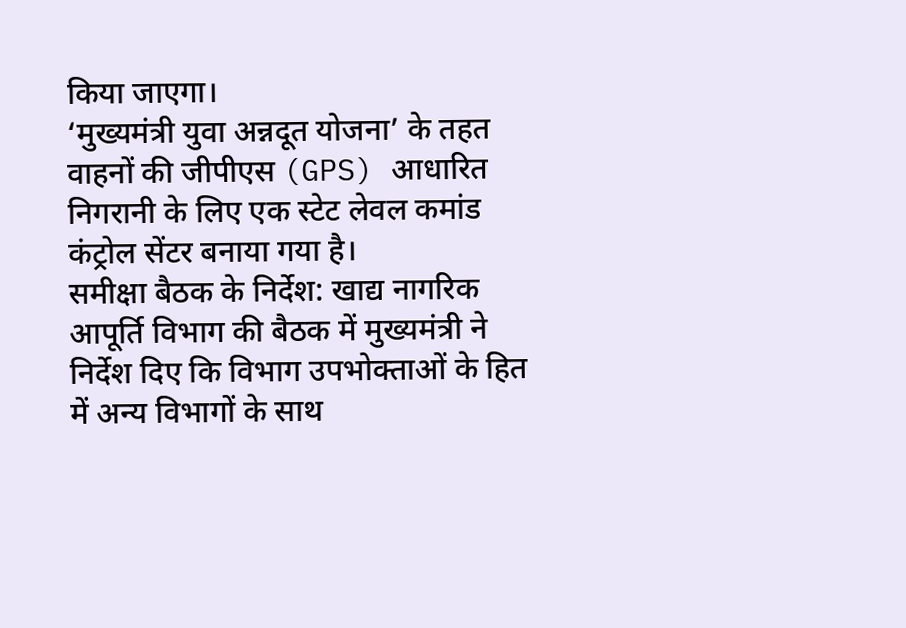किया जाएगा।
‘मुख्यमंत्री युवा अन्नदूत योजना’ के तहत वाहनों की जीपीएस (GPS) आधारित निगरानी के लिए एक स्टेट लेवल कमांड कंट्रोल सेंटर बनाया गया है।
समीक्षा बैठक के निर्देश: खाद्य नागरिक आपूर्ति विभाग की बैठक में मुख्यमंत्री ने निर्देश दिए कि विभाग उपभोक्ताओं के हित में अन्य विभागों के साथ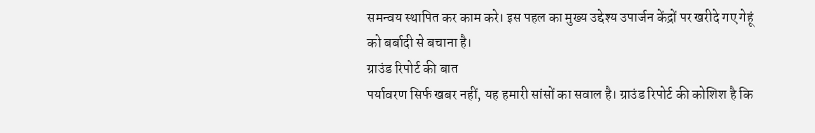समन्वय स्थापित कर काम करे। इस पहल का मुख्य उद्देश्य उपार्जन केंद्रों पर खरीदे गए गेहूं को बर्बादी से बचाना है।
ग्राउंड रिपोर्ट की बात
पर्यावरण सिर्फ खबर नहीं, यह हमारी सांसों का सवाल है। ग्राउंड रिपोर्ट की कोशिश है कि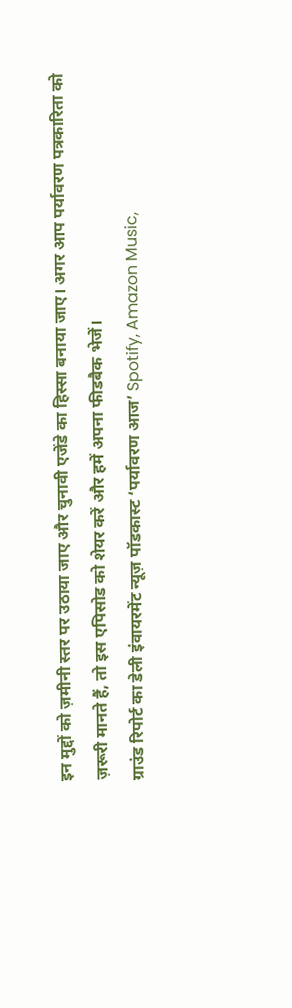इन मुद्दों को ज़मीनी स्तर पर उठाया जाए और चुनावी एजेंडे का हिस्सा बनाया जाए। अगर आप पर्यावरण पत्रकारिता को ज़रूरी मानते हैं, तो इस एपिसोड को शेयर करें और हमें अपना फीडबैक भेजें।
ग्राउंड रिपोर्ट का डेली इंवायरमेंट न्यूज़ पॉडकास्ट ‘पर्यावरण आज’ Spotify, Amazon Music,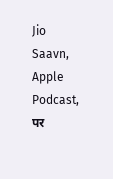Jio Saavn, Apple Podcast, पर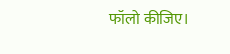फॉलो कीजिए।